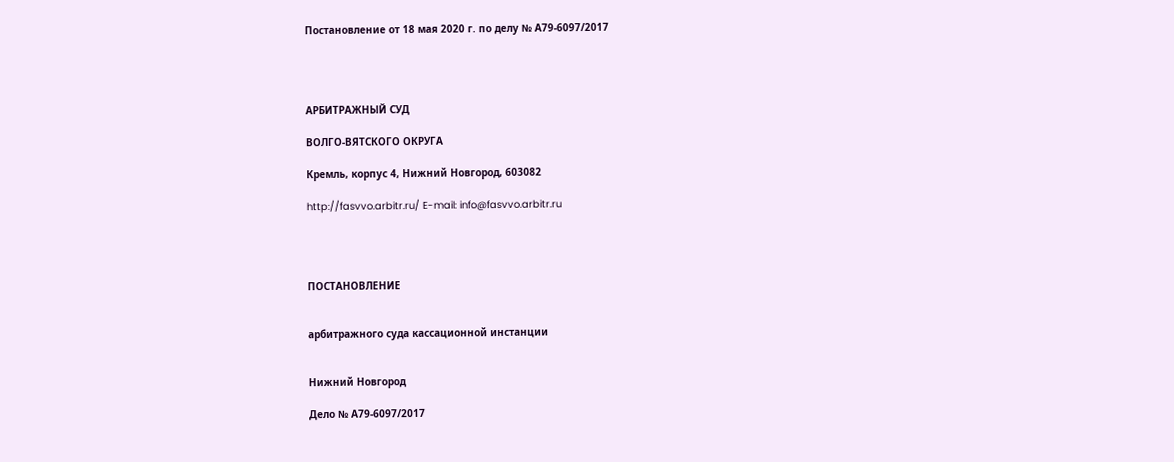Постановление от 18 мая 2020 г. по делу № А79-6097/2017




АРБИТРАЖНЫЙ СУД

ВОЛГО-ВЯТСКОГО ОКРУГА

Кремль, корпус 4, Нижний Новгород, 603082

http://fasvvo.arbitr.ru/ E-mail: info@fasvvo.arbitr.ru




ПОСТАНОВЛЕНИЕ


арбитражного суда кассационной инстанции


Нижний Новгород

Дело № А79-6097/2017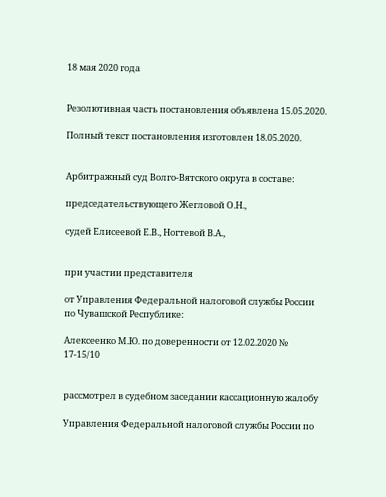18 мая 2020 года


Резолютивная часть постановления объявлена 15.05.2020.

Полный текст постановления изготовлен 18.05.2020.


Арбитражный суд Волго-Вятского округа в составе:

председательствующего Жегловой О.Н.,

судей Елисеевой Е.В., Ногтевой В.А.,


при участии представителя

от Управления Федеральной налоговой службы России по Чувашской Республике:

Алексеенко М.Ю. по доверенности от 12.02.2020 № 17-15/10


рассмотрел в судебном заседании кассационную жалобу

Управления Федеральной налоговой службы России по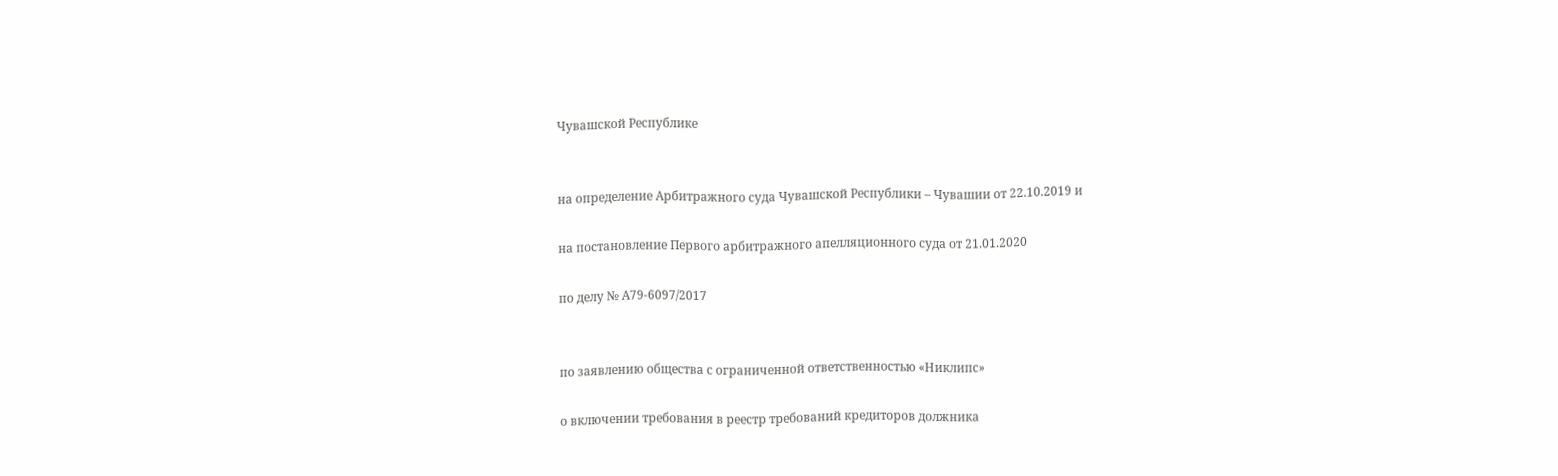Чувашской Республике


на определение Арбитражного суда Чувашской Республики – Чувашии от 22.10.2019 и

на постановление Первого арбитражного апелляционного суда от 21.01.2020

по делу № А79-6097/2017


по заявлению общества с ограниченной ответственностью «Никлипс»

о включении требования в реестр требований кредиторов должника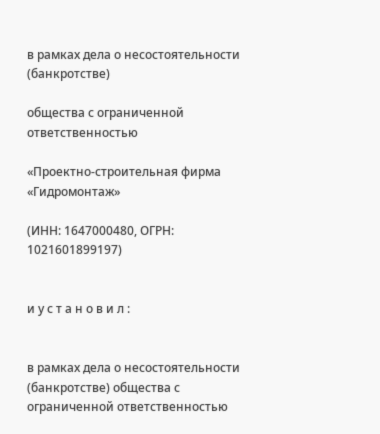в рамках дела о несостоятельности (банкротстве)

общества с ограниченной ответственностью

«Проектно-строительная фирма «Гидромонтаж»

(ИНН: 1647000480, ОГРН: 1021601899197)


и у с т а н о в и л :


в рамках дела о несостоятельности (банкротстве) общества с ограниченной ответственностью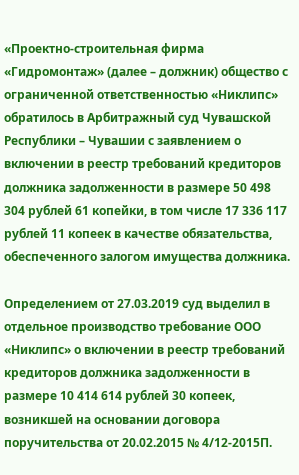«Проектно-строительная фирма «Гидромонтаж» (далее – должник) общество с ограниченной ответственностью «Никлипс» обратилось в Арбитражный суд Чувашской Республики – Чувашии с заявлением о включении в реестр требований кредиторов должника задолженности в размере 50 498 304 рублей 61 копейки, в том числе 17 336 117 рублей 11 копеек в качестве обязательства, обеспеченного залогом имущества должника.

Определением от 27.03.2019 суд выделил в отдельное производство требование ООО «Никлипс» о включении в реестр требований кредиторов должника задолженности в размере 10 414 614 рублей 30 копеек, возникшей на основании договора поручительства от 20.02.2015 № 4/12-2015П.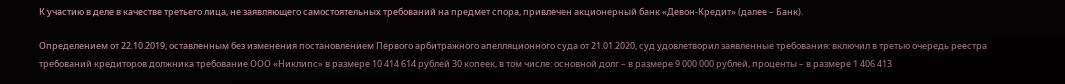К участию в деле в качестве третьего лица, не заявляющего самостоятельных требований на предмет спора, привлечен акционерный банк «Девон-Кредит» (далее – Банк).

Определением от 22.10.2019, оставленным без изменения постановлением Первого арбитражного апелляционного суда от 21.01.2020, суд удовлетворил заявленные требования: включил в третью очередь реестра требований кредиторов должника требование ООО «Никлипс» в размере 10 414 614 рублей 30 копеек, в том числе: основной долг – в размере 9 000 000 рублей, проценты – в размере 1 406 413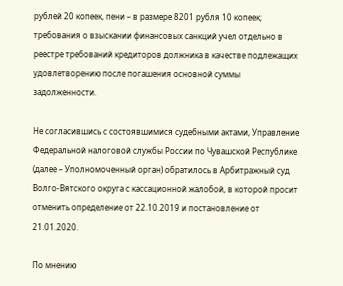рублей 20 копеек, пени – в размере 8201 рубля 10 копеек; требования о взыскании финансовых санкций учел отдельно в реестре требований кредиторов должника в качестве подлежащих удовлетворению после погашения основной суммы задолженности.

Не согласившись с состоявшимися судебными актами, Управление Федеральной налоговой службы России по Чувашской Республике (далее – Уполномоченный орган) обратилось в Арбитражный суд Волго-Вятского округа с кассационной жалобой, в которой просит отменить определение от 22.10.2019 и постановление от 21.01.2020.

По мнению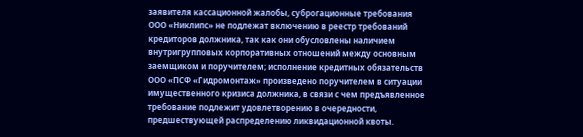заявителя кассационной жалобы, суброгационные требования ООО «Никлипс» не подлежат включению в реестр требований кредиторов должника, так как они обусловлены наличием внутригрупповых корпоративных отношений между основным заемщиком и поручителем; исполнение кредитных обязательств ООО «ПСФ «Гидромонтаж» произведено поручителем в ситуации имущественного кризиса должника, в связи с чем предъявленное требование подлежит удовлетворению в очередности, предшествующей распределению ликвидационной квоты.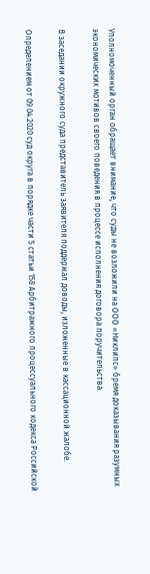Уполномоченный орган обращает внимание, что суды не возложили на ООО «Никлипс» бремя доказывания разумных экономических мотивов своего поведения в процессе исполнения договора поручительства.

В заседании окружного суда представитель заявителя поддержал доводы, изложенные в кассационной жалобе.

Определением от 09.04.2020 суд округа в порядке части 5 статьи 158 Арбитражного процессуального кодекса Российской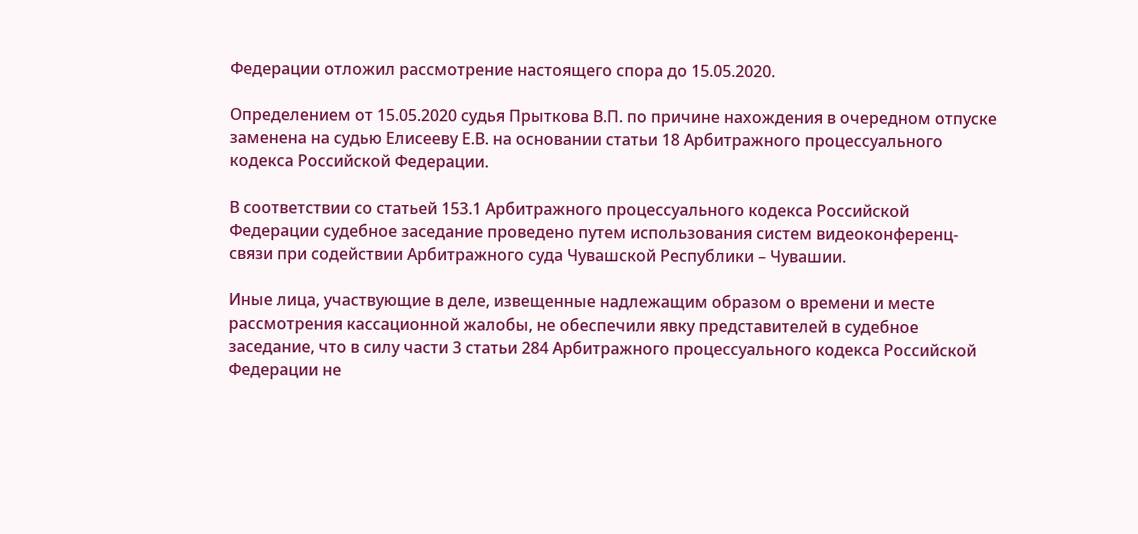Федерации отложил рассмотрение настоящего спора до 15.05.2020.

Определением от 15.05.2020 судья Прыткова В.П. по причине нахождения в очередном отпуске заменена на судью Елисееву Е.В. на основании статьи 18 Арбитражного процессуального кодекса Российской Федерации.

В соответствии со статьей 153.1 Арбитражного процессуального кодекса Российской Федерации судебное заседание проведено путем использования систем видеоконференц-связи при содействии Арбитражного суда Чувашской Республики – Чувашии.

Иные лица, участвующие в деле, извещенные надлежащим образом о времени и месте рассмотрения кассационной жалобы, не обеспечили явку представителей в судебное заседание, что в силу части 3 статьи 284 Арбитражного процессуального кодекса Российской Федерации не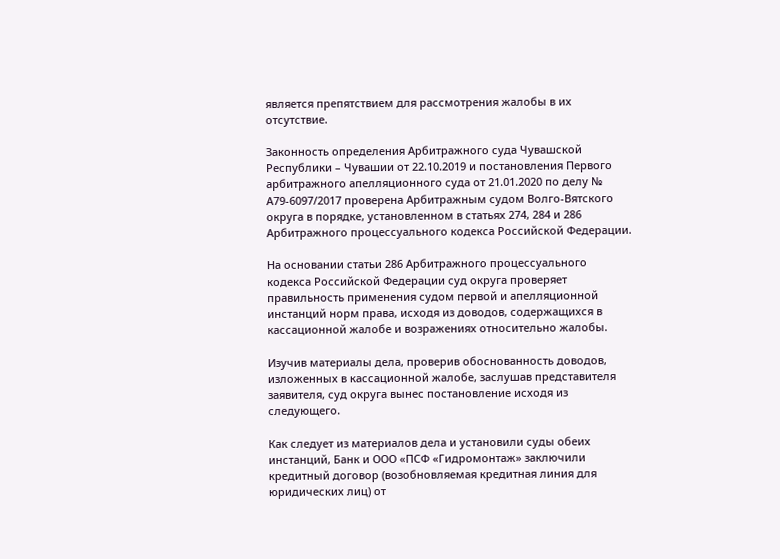является препятствием для рассмотрения жалобы в их отсутствие.

Законность определения Арбитражного суда Чувашской Республики – Чувашии от 22.10.2019 и постановления Первого арбитражного апелляционного суда от 21.01.2020 по делу № А79-6097/2017 проверена Арбитражным судом Волго-Вятского округа в порядке, установленном в статьях 274, 284 и 286 Арбитражного процессуального кодекса Российской Федерации.

На основании статьи 286 Арбитражного процессуального кодекса Российской Федерации суд округа проверяет правильность применения судом первой и апелляционной инстанций норм права, исходя из доводов, содержащихся в кассационной жалобе и возражениях относительно жалобы.

Изучив материалы дела, проверив обоснованность доводов, изложенных в кассационной жалобе, заслушав представителя заявителя, суд округа вынес постановление исходя из следующего.

Как следует из материалов дела и установили суды обеих инстанций, Банк и ООО «ПСФ «Гидромонтаж» заключили кредитный договор (возобновляемая кредитная линия для юридических лиц) от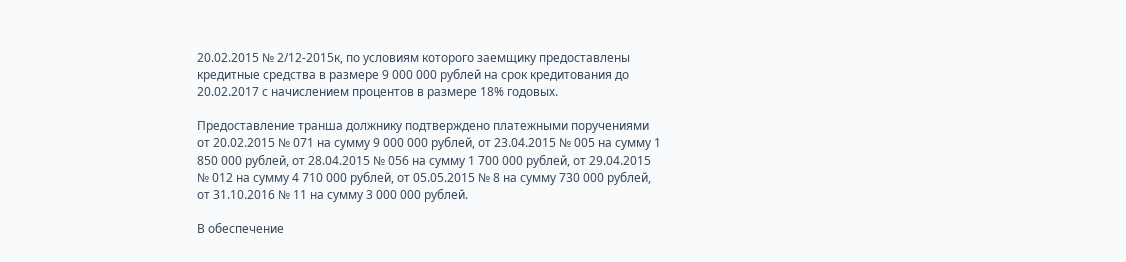20.02.2015 № 2/12-2015к, по условиям которого заемщику предоставлены кредитные средства в размере 9 000 000 рублей на срок кредитования до 20.02.2017 с начислением процентов в размере 18% годовых.

Предоставление транша должнику подтверждено платежными поручениями от 20.02.2015 № 071 на сумму 9 000 000 рублей, от 23.04.2015 № 005 на сумму 1 850 000 рублей, от 28.04.2015 № 056 на сумму 1 700 000 рублей, от 29.04.2015 № 012 на сумму 4 710 000 рублей, от 05.05.2015 № 8 на сумму 730 000 рублей, от 31.10.2016 № 11 на сумму 3 000 000 рублей.

В обеспечение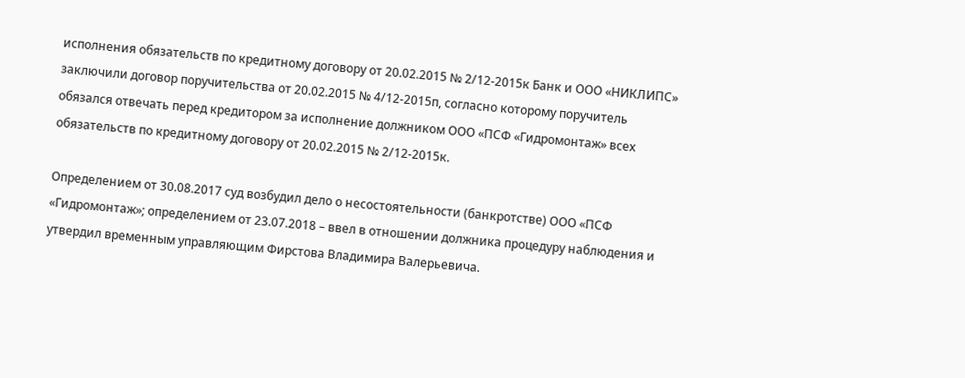исполнения обязательств по кредитному договору от 20.02.2015 № 2/12-2015к Банк и ООО «НИКЛИПС» заключили договор поручительства от 20.02.2015 № 4/12-2015п, согласно которому поручитель обязался отвечать перед кредитором за исполнение должником ООО «ПСФ «Гидромонтаж» всех обязательств по кредитному договору от 20.02.2015 № 2/12-2015к.

Определением от 30.08.2017 суд возбудил дело о несостоятельности (банкротстве) ООО «ПСФ «Гидромонтаж»; определением от 23.07.2018 – ввел в отношении должника процедуру наблюдения и утвердил временным управляющим Фирстова Владимира Валерьевича.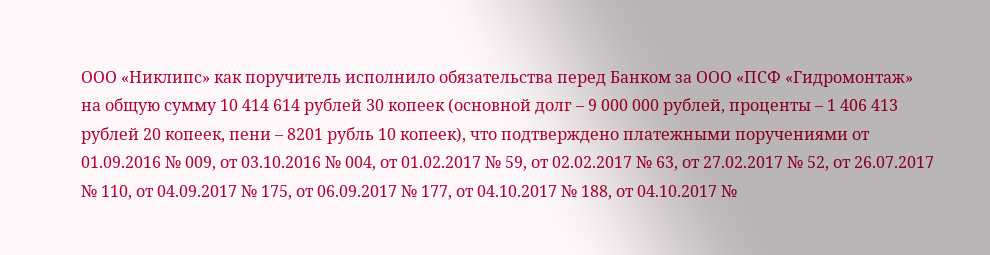ООО «Никлипс» как поручитель исполнило обязательства перед Банком за ООО «ПСФ «Гидромонтаж» на общую сумму 10 414 614 рублей 30 копеек (основной долг – 9 000 000 рублей, проценты – 1 406 413 рублей 20 копеек, пени – 8201 рубль 10 копеек), что подтверждено платежными поручениями от 01.09.2016 № 009, от 03.10.2016 № 004, от 01.02.2017 № 59, от 02.02.2017 № 63, от 27.02.2017 № 52, от 26.07.2017 № 110, от 04.09.2017 № 175, от 06.09.2017 № 177, от 04.10.2017 № 188, от 04.10.2017 №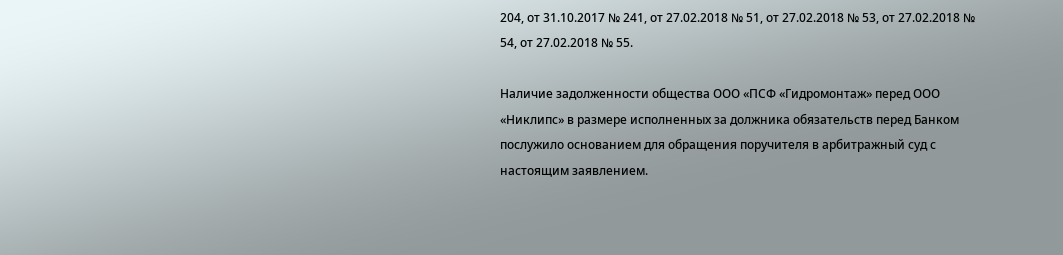204, от 31.10.2017 № 241, от 27.02.2018 № 51, от 27.02.2018 № 53, от 27.02.2018 № 54, от 27.02.2018 № 55.

Наличие задолженности общества ООО «ПСФ «Гидромонтаж» перед ООО «Никлипс» в размере исполненных за должника обязательств перед Банком послужило основанием для обращения поручителя в арбитражный суд с настоящим заявлением.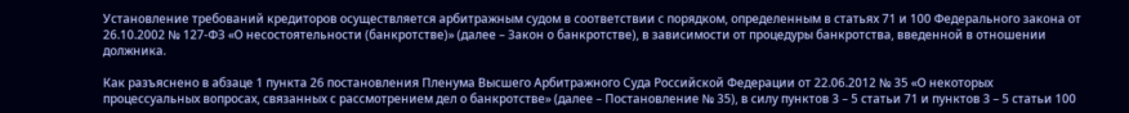Установление требований кредиторов осуществляется арбитражным судом в соответствии с порядком, определенным в статьях 71 и 100 Федерального закона от 26.10.2002 № 127-ФЗ «О несостоятельности (банкротстве)» (далее – Закон о банкротстве), в зависимости от процедуры банкротства, введенной в отношении должника.

Как разъяснено в абзаце 1 пункта 26 постановления Пленума Высшего Арбитражного Суда Российской Федерации от 22.06.2012 № 35 «О некоторых процессуальных вопросах, связанных с рассмотрением дел о банкротстве» (далее – Постановление № 35), в силу пунктов 3 – 5 статьи 71 и пунктов 3 – 5 статьи 100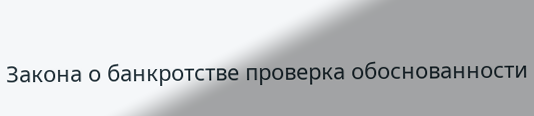Закона о банкротстве проверка обоснованности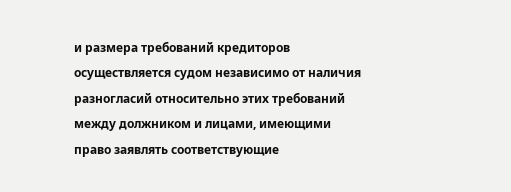и размера требований кредиторов осуществляется судом независимо от наличия разногласий относительно этих требований между должником и лицами, имеющими право заявлять соответствующие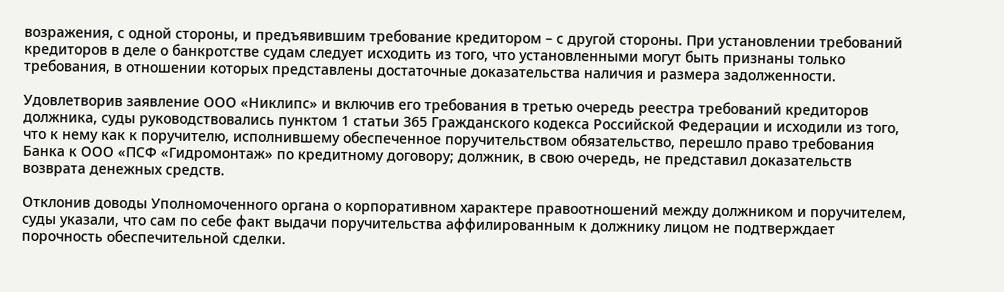возражения, с одной стороны, и предъявившим требование кредитором – с другой стороны. При установлении требований кредиторов в деле о банкротстве судам следует исходить из того, что установленными могут быть признаны только требования, в отношении которых представлены достаточные доказательства наличия и размера задолженности.

Удовлетворив заявление ООО «Никлипс» и включив его требования в третью очередь реестра требований кредиторов должника, суды руководствовались пунктом 1 статьи 365 Гражданского кодекса Российской Федерации и исходили из того, что к нему как к поручителю, исполнившему обеспеченное поручительством обязательство, перешло право требования Банка к ООО «ПСФ «Гидромонтаж» по кредитному договору; должник, в свою очередь, не представил доказательств возврата денежных средств.

Отклонив доводы Уполномоченного органа о корпоративном характере правоотношений между должником и поручителем, суды указали, что сам по себе факт выдачи поручительства аффилированным к должнику лицом не подтверждает порочность обеспечительной сделки.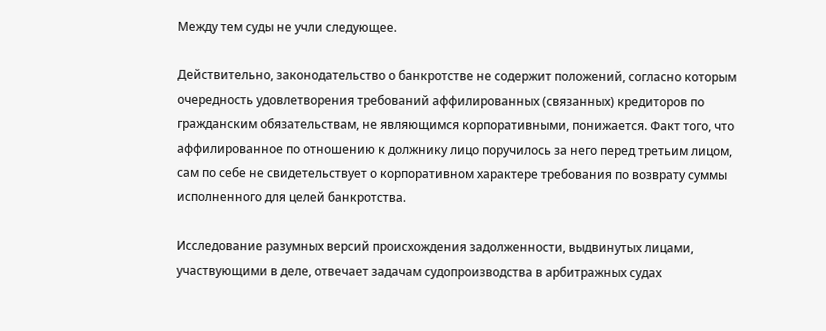Между тем суды не учли следующее.

Действительно, законодательство о банкротстве не содержит положений, согласно которым очередность удовлетворения требований аффилированных (связанных) кредиторов по гражданским обязательствам, не являющимся корпоративными, понижается. Факт того, что аффилированное по отношению к должнику лицо поручилось за него перед третьим лицом, сам по себе не свидетельствует о корпоративном характере требования по возврату суммы исполненного для целей банкротства.

Исследование разумных версий происхождения задолженности, выдвинутых лицами, участвующими в деле, отвечает задачам судопроизводства в арбитражных судах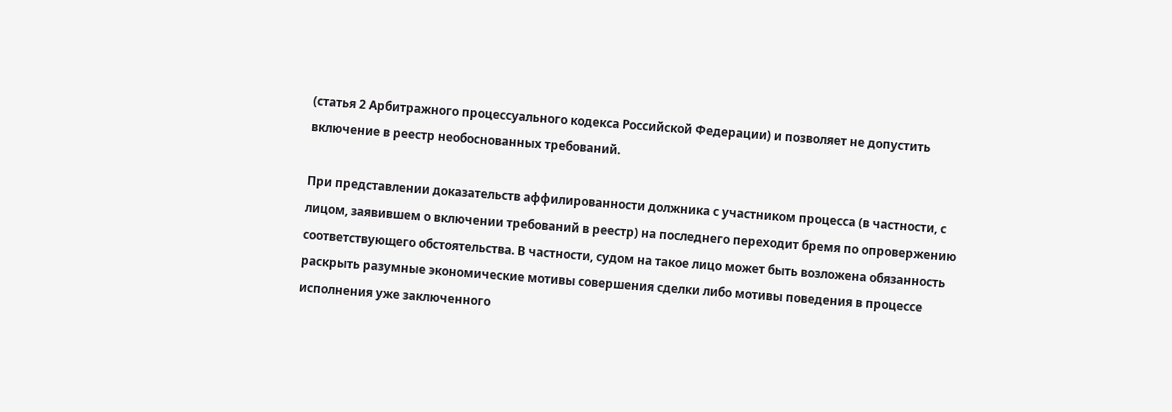(статья 2 Арбитражного процессуального кодекса Российской Федерации) и позволяет не допустить включение в реестр необоснованных требований.

При представлении доказательств аффилированности должника с участником процесса (в частности, с лицом, заявившем о включении требований в реестр) на последнего переходит бремя по опровержению соответствующего обстоятельства. В частности, судом на такое лицо может быть возложена обязанность раскрыть разумные экономические мотивы совершения сделки либо мотивы поведения в процессе исполнения уже заключенного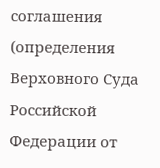соглашения (определения Верховного Суда Российской Федерации от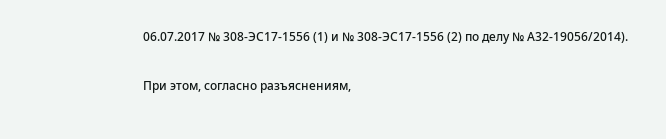06.07.2017 № 308-ЭС17-1556 (1) и № 308-ЭС17-1556 (2) по делу № А32-19056/2014).

При этом, согласно разъяснениям,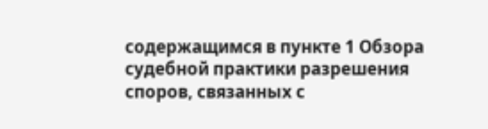содержащимся в пункте 1 Обзора судебной практики разрешения споров, связанных с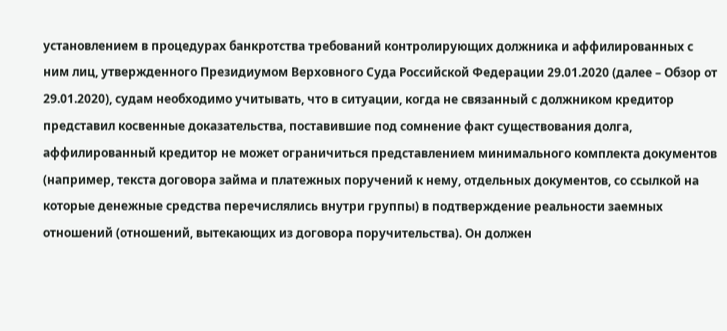установлением в процедурах банкротства требований контролирующих должника и аффилированных с ним лиц, утвержденного Президиумом Верховного Суда Российской Федерации 29.01.2020 (далее – Обзор от 29.01.2020), судам необходимо учитывать, что в ситуации, когда не связанный с должником кредитор представил косвенные доказательства, поставившие под сомнение факт существования долга, аффилированный кредитор не может ограничиться представлением минимального комплекта документов (например, текста договора займа и платежных поручений к нему, отдельных документов, со ссылкой на которые денежные средства перечислялись внутри группы) в подтверждение реальности заемных отношений (отношений, вытекающих из договора поручительства). Он должен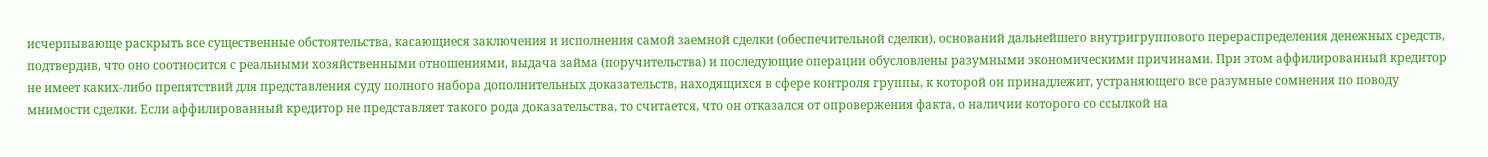исчерпывающе раскрыть все существенные обстоятельства, касающиеся заключения и исполнения самой заемной сделки (обеспечительной сделки), оснований дальнейшего внутригруппового перераспределения денежных средств, подтвердив, что оно соотносится с реальными хозяйственными отношениями, выдача займа (поручительства) и последующие операции обусловлены разумными экономическими причинами. При этом аффилированный кредитор не имеет каких-либо препятствий для представления суду полного набора дополнительных доказательств, находящихся в сфере контроля группы, к которой он принадлежит, устраняющего все разумные сомнения по поводу мнимости сделки. Если аффилированный кредитор не представляет такого рода доказательства, то считается, что он отказался от опровержения факта, о наличии которого со ссылкой на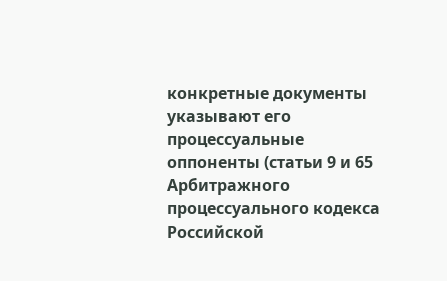конкретные документы указывают его процессуальные оппоненты (статьи 9 и 65 Арбитражного процессуального кодекса Российской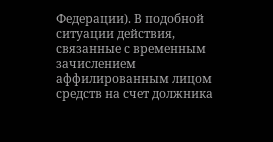Федерации). В подобной ситуации действия, связанные с временным зачислением аффилированным лицом средств на счет должника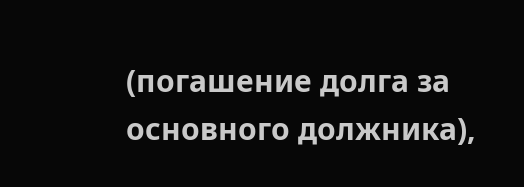(погашение долга за основного должника),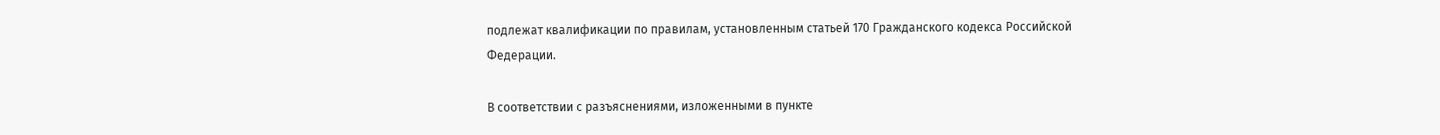подлежат квалификации по правилам, установленным статьей 170 Гражданского кодекса Российской Федерации.

В соответствии с разъяснениями, изложенными в пункте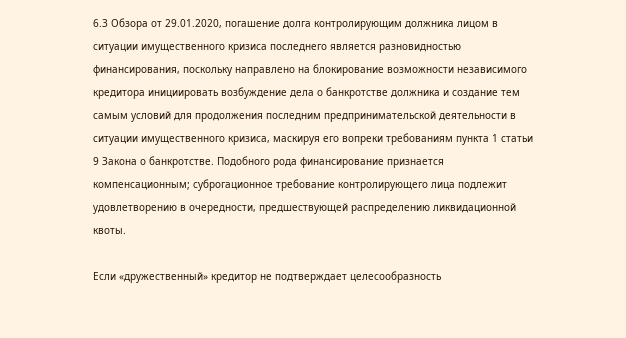6.3 Обзора от 29.01.2020, погашение долга контролирующим должника лицом в ситуации имущественного кризиса последнего является разновидностью финансирования, поскольку направлено на блокирование возможности независимого кредитора инициировать возбуждение дела о банкротстве должника и создание тем самым условий для продолжения последним предпринимательской деятельности в ситуации имущественного кризиса, маскируя его вопреки требованиям пункта 1 статьи 9 Закона о банкротстве. Подобного рода финансирование признается компенсационным; суброгационное требование контролирующего лица подлежит удовлетворению в очередности, предшествующей распределению ликвидационной квоты.

Если «дружественный» кредитор не подтверждает целесообразность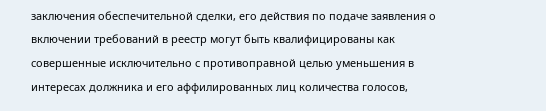заключения обеспечительной сделки, его действия по подаче заявления о включении требований в реестр могут быть квалифицированы как совершенные исключительно с противоправной целью уменьшения в интересах должника и его аффилированных лиц количества голосов,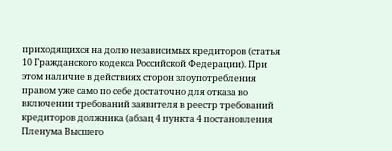приходящихся на долю независимых кредиторов (статья 10 Гражданского кодекса Российской Федерации). При этом наличие в действиях сторон злоупотребления правом уже само по себе достаточно для отказа во включении требований заявителя в реестр требований кредиторов должника (абзац 4 пункта 4 постановления Пленума Высшего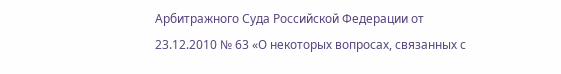Арбитражного Суда Российской Федерации от 23.12.2010 № 63 «О некоторых вопросах, связанных с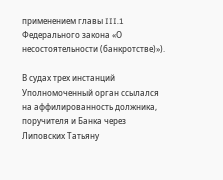применением главы III.1 Федерального закона «О несостоятельности (банкротстве)»).

В судах трех инстанций Уполномоченный орган ссылался на аффилированность должника, поручителя и Банка через Липовских Татьяну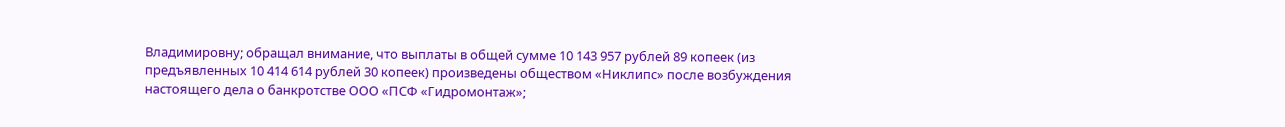Владимировну; обращал внимание, что выплаты в общей сумме 10 143 957 рублей 89 копеек (из предъявленных 10 414 614 рублей 30 копеек) произведены обществом «Никлипс» после возбуждения настоящего дела о банкротстве ООО «ПСФ «Гидромонтаж»;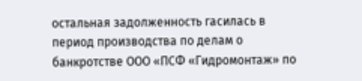остальная задолженность гасилась в период производства по делам о банкротстве ООО «ПСФ «Гидромонтаж» по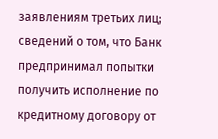заявлениям третьих лиц; сведений о том, что Банк предпринимал попытки получить исполнение по кредитному договору от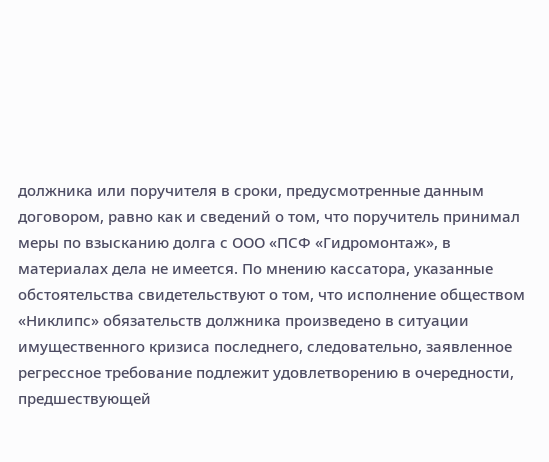должника или поручителя в сроки, предусмотренные данным договором, равно как и сведений о том, что поручитель принимал меры по взысканию долга с ООО «ПСФ «Гидромонтаж», в материалах дела не имеется. По мнению кассатора, указанные обстоятельства свидетельствуют о том, что исполнение обществом «Никлипс» обязательств должника произведено в ситуации имущественного кризиса последнего, следовательно, заявленное регрессное требование подлежит удовлетворению в очередности, предшествующей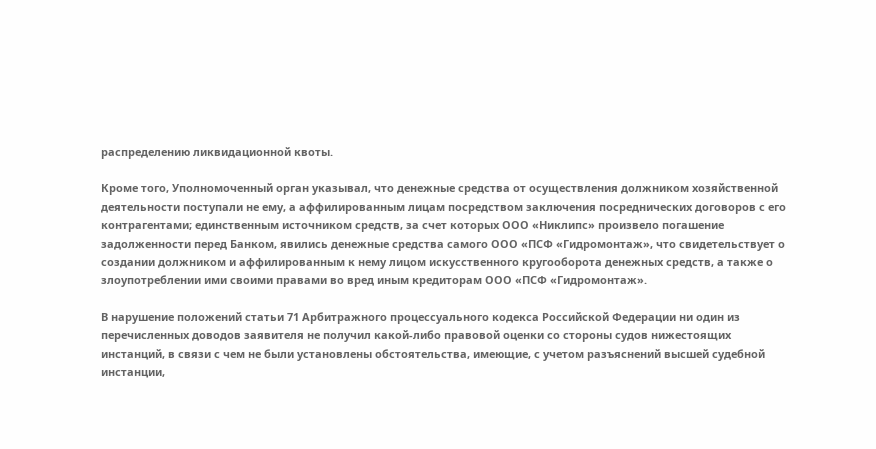распределению ликвидационной квоты.

Кроме того, Уполномоченный орган указывал, что денежные средства от осуществления должником хозяйственной деятельности поступали не ему, а аффилированным лицам посредством заключения посреднических договоров с его контрагентами; единственным источником средств, за счет которых ООО «Никлипс» произвело погашение задолженности перед Банком, явились денежные средства самого ООО «ПСФ «Гидромонтаж», что свидетельствует о создании должником и аффилированным к нему лицом искусственного кругооборота денежных средств, а также о злоупотреблении ими своими правами во вред иным кредиторам ООО «ПСФ «Гидромонтаж».

В нарушение положений статьи 71 Арбитражного процессуального кодекса Российской Федерации ни один из перечисленных доводов заявителя не получил какой-либо правовой оценки со стороны судов нижестоящих инстанций, в связи с чем не были установлены обстоятельства, имеющие, с учетом разъяснений высшей судебной инстанции,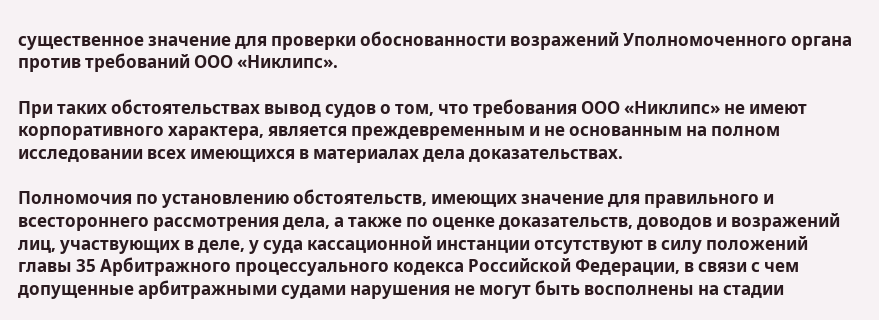существенное значение для проверки обоснованности возражений Уполномоченного органа против требований ООО «Никлипс».

При таких обстоятельствах вывод судов о том, что требования ООО «Никлипс» не имеют корпоративного характера, является преждевременным и не основанным на полном исследовании всех имеющихся в материалах дела доказательствах.

Полномочия по установлению обстоятельств, имеющих значение для правильного и всестороннего рассмотрения дела, а также по оценке доказательств, доводов и возражений лиц, участвующих в деле, у суда кассационной инстанции отсутствуют в силу положений главы 35 Арбитражного процессуального кодекса Российской Федерации, в связи с чем допущенные арбитражными судами нарушения не могут быть восполнены на стадии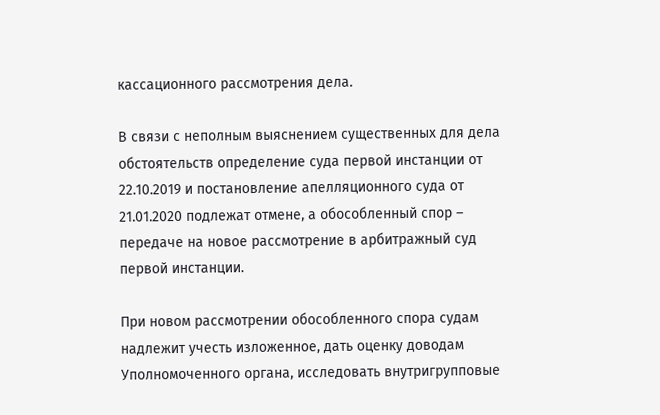кассационного рассмотрения дела.

В связи с неполным выяснением существенных для дела обстоятельств определение суда первой инстанции от 22.10.2019 и постановление апелляционного суда от 21.01.2020 подлежат отмене, а обособленный спор – передаче на новое рассмотрение в арбитражный суд первой инстанции.

При новом рассмотрении обособленного спора судам надлежит учесть изложенное, дать оценку доводам Уполномоченного органа, исследовать внутригрупповые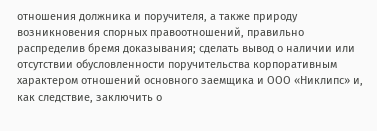отношения должника и поручителя, а также природу возникновения спорных правоотношений, правильно распределив бремя доказывания; сделать вывод о наличии или отсутствии обусловленности поручительства корпоративным характером отношений основного заемщика и ООО «Никлипс» и, как следствие, заключить о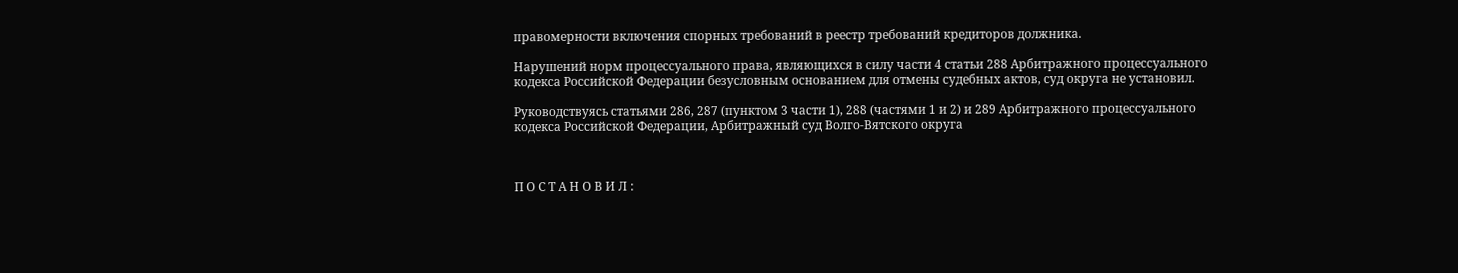правомерности включения спорных требований в реестр требований кредиторов должника.

Нарушений норм процессуального права, являющихся в силу части 4 статьи 288 Арбитражного процессуального кодекса Российской Федерации безусловным основанием для отмены судебных актов, суд округа не установил.

Руководствуясь статьями 286, 287 (пунктом 3 части 1), 288 (частями 1 и 2) и 289 Арбитражного процессуального кодекса Российской Федерации, Арбитражный суд Волго-Вятского округа



П О С Т А Н О В И Л :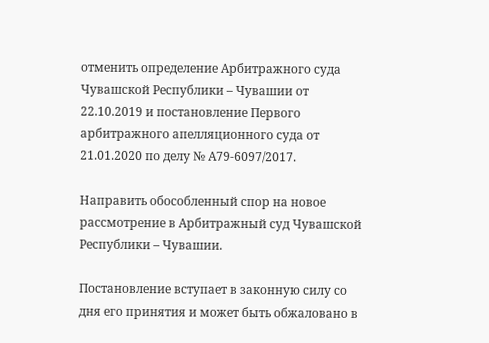отменить определение Арбитражного суда Чувашской Республики – Чувашии от 22.10.2019 и постановление Первого арбитражного апелляционного суда от 21.01.2020 по делу № А79-6097/2017.

Направить обособленный спор на новое рассмотрение в Арбитражный суд Чувашской Республики – Чувашии.

Постановление вступает в законную силу со дня его принятия и может быть обжаловано в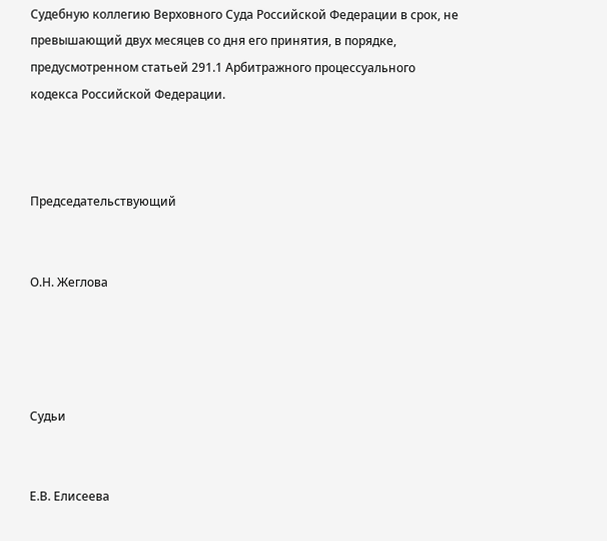Судебную коллегию Верховного Суда Российской Федерации в срок, не превышающий двух месяцев со дня его принятия, в порядке, предусмотренном статьей 291.1 Арбитражного процессуального кодекса Российской Федерации.



Председательствующий


О.Н. Жеглова




Судьи


Е.В. Елисеева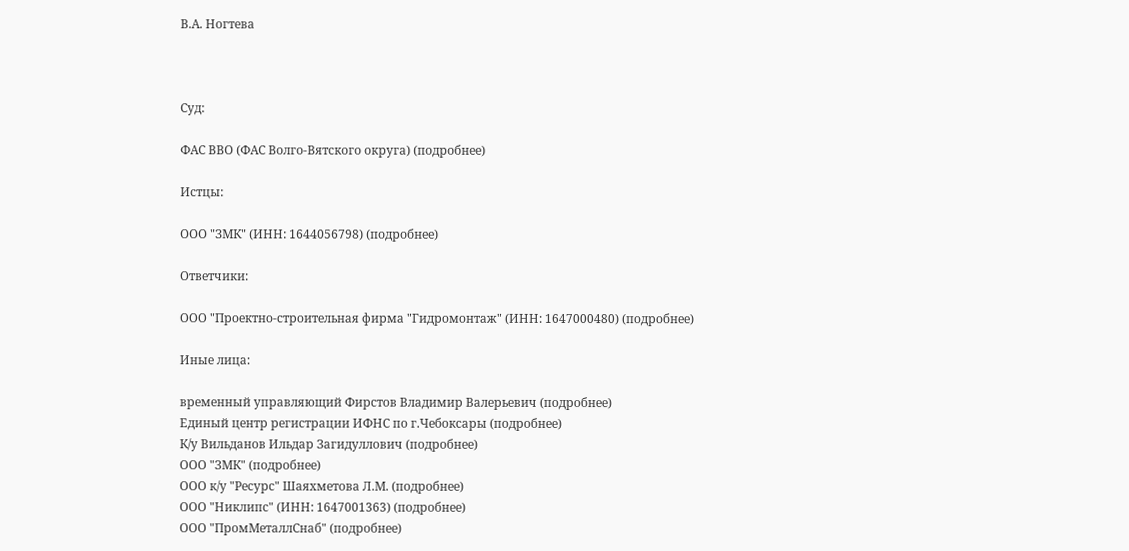В.А. Ногтева



Суд:

ФАС ВВО (ФАС Волго-Вятского округа) (подробнее)

Истцы:

ООО "ЗМК" (ИНН: 1644056798) (подробнее)

Ответчики:

ООО "Проектно-строительная фирма "Гидромонтаж" (ИНН: 1647000480) (подробнее)

Иные лица:

временный управляющий Фирстов Владимир Валерьевич (подробнее)
Единый центр регистрации ИФНС по г.Чебоксары (подробнее)
К/у Вильданов Ильдар Загидуллович (подробнее)
ООО "ЗМК" (подробнее)
ООО к/у "Ресурс" Шаяхметова Л.М. (подробнее)
ООО "Никлипс" (ИНН: 1647001363) (подробнее)
ООО "ПромМеталлСнаб" (подробнее)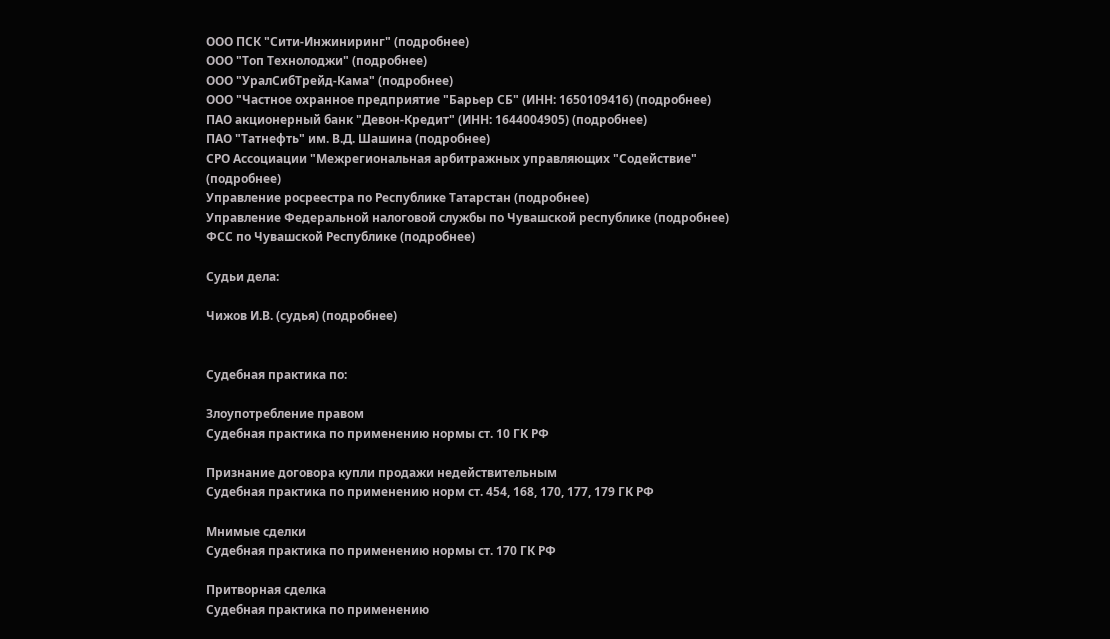ООО ПСК "Сити-Инжиниринг" (подробнее)
ООО "Топ Технолоджи" (подробнее)
ООО "УралСибТрейд-Кама" (подробнее)
ООО "Частное охранное предприятие "Барьер СБ" (ИНН: 1650109416) (подробнее)
ПАО акционерный банк "Девон-Кредит" (ИНН: 1644004905) (подробнее)
ПАО "Татнефть" им. В.Д. Шашина (подробнее)
СРО Ассоциации "Межрегиональная арбитражных управляющих "Содействие" (подробнее)
Управление росреестра по Республике Татарстан (подробнее)
Управление Федеральной налоговой службы по Чувашской республике (подробнее)
ФСС по Чувашской Республике (подробнее)

Судьи дела:

Чижов И.В. (судья) (подробнее)


Судебная практика по:

Злоупотребление правом
Судебная практика по применению нормы ст. 10 ГК РФ

Признание договора купли продажи недействительным
Судебная практика по применению норм ст. 454, 168, 170, 177, 179 ГК РФ

Мнимые сделки
Судебная практика по применению нормы ст. 170 ГК РФ

Притворная сделка
Судебная практика по применению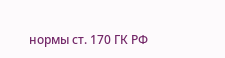нормы ст. 170 ГК РФ